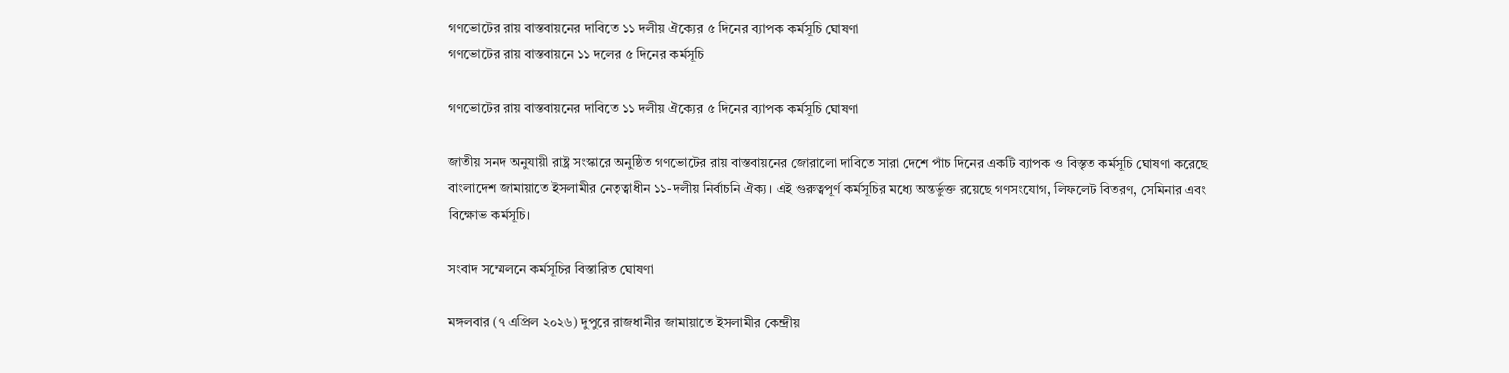গণভোটের রায় বাস্তবায়নের দাবিতে ১১ দলীয় ঐক্যের ৫ দিনের ব্যাপক কর্মসূচি ঘোষণা
গণভোটের রায় বাস্তবায়নে ১১ দলের ৫ দিনের কর্মসূচি

গণভোটের রায় বাস্তবায়নের দাবিতে ১১ দলীয় ঐক্যের ৫ দিনের ব্যাপক কর্মসূচি ঘোষণা

জাতীয় সনদ অনুযায়ী রাষ্ট্র সংস্কারে অনুষ্ঠিত গণভোটের রায় বাস্তবায়নের জোরালো দাবিতে সারা দেশে পাঁচ দিনের একটি ব্যাপক ও বিস্তৃত কর্মসূচি ঘোষণা করেছে বাংলাদেশ জামায়াতে ইসলামীর নেতৃত্বাধীন ১১-দলীয় নির্বাচনি ঐক্য। এই গুরুত্বপূর্ণ কর্মসূচির মধ্যে অন্তর্ভুক্ত রয়েছে গণসংযোগ, লিফলেট বিতরণ, সেমিনার এবং বিক্ষোভ কর্মসূচি।

সংবাদ সম্মেলনে কর্মসূচির বিস্তারিত ঘোষণা

মঙ্গলবার (৭ এপ্রিল ২০২৬) দুপুরে রাজধানীর জামায়াতে ইসলামীর কেন্দ্রীয়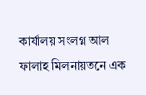কার্যালয় সংলগ্ন আল ফালাহ মিলনায়তনে এক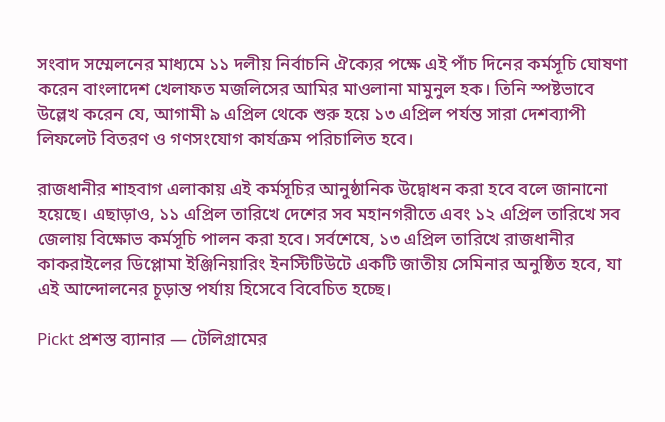সংবাদ সম্মেলনের মাধ্যমে ১১ দলীয় নির্বাচনি ঐক্যের পক্ষে এই পাঁচ দিনের কর্মসূচি ঘোষণা করেন বাংলাদেশ খেলাফত মজলিসের আমির মাওলানা মামুনুল হক। তিনি স্পষ্টভাবে উল্লেখ করেন যে, আগামী ৯ এপ্রিল থেকে শুরু হয়ে ১৩ এপ্রিল পর্যন্ত সারা দেশব্যাপী লিফলেট বিতরণ ও গণসংযোগ কার্যক্রম পরিচালিত হবে।

রাজধানীর শাহবাগ এলাকায় এই কর্মসূচির আনুষ্ঠানিক উদ্বোধন করা হবে বলে জানানো হয়েছে। এছাড়াও, ১১ এপ্রিল তারিখে দেশের সব মহানগরীতে এবং ১২ এপ্রিল তারিখে সব জেলায় বিক্ষোভ কর্মসূচি পালন করা হবে। সর্বশেষে, ১৩ এপ্রিল তারিখে রাজধানীর কাকরাইলের ডিপ্লোমা ইঞ্জিনিয়ারিং ইনস্টিটিউটে একটি জাতীয় সেমিনার অনুষ্ঠিত হবে, যা এই আন্দোলনের চূড়ান্ত পর্যায় হিসেবে বিবেচিত হচ্ছে।

Pickt প্রশস্ত ব্যানার — টেলিগ্রামের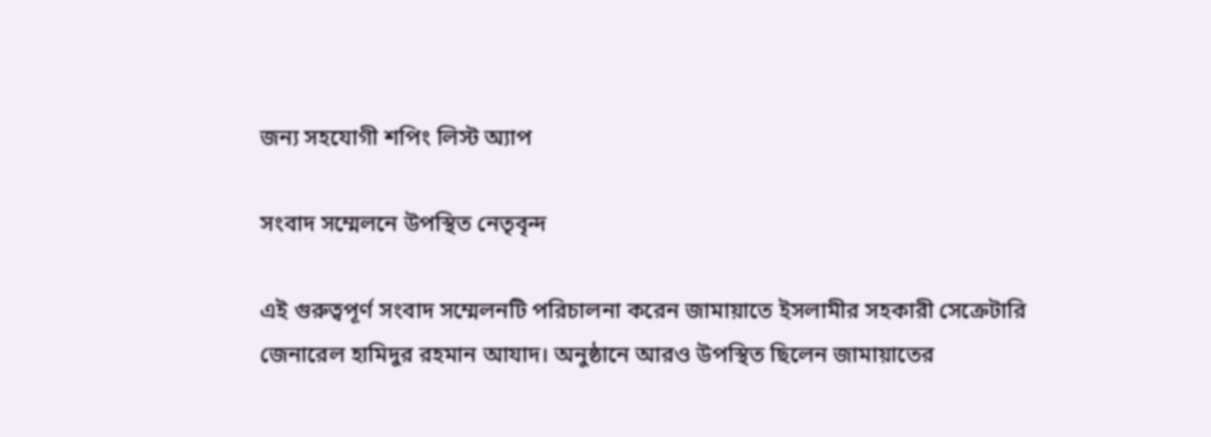জন্য সহযোগী শপিং লিস্ট অ্যাপ

সংবাদ সম্মেলনে উপস্থিত নেতৃবৃন্দ

এই গুরুত্বপূর্ণ সংবাদ সম্মেলনটি পরিচালনা করেন জামায়াতে ইসলামীর সহকারী সেক্রেটারি জেনারেল হামিদুর রহমান আযাদ। অনুষ্ঠানে আরও উপস্থিত ছিলেন জামায়াতের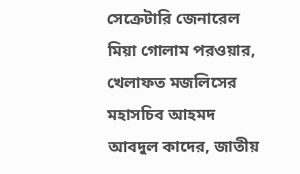সেক্রেটারি জেনারেল মিয়া গোলাম পরওয়ার, খেলাফত মজলিসের মহাসচিব আহমদ আবদুল কাদের, জাতীয়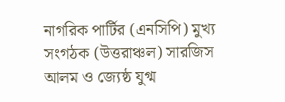নাগরিক পার্টির (এনসিপি) মুখ্য সংগঠক (উত্তরাঞ্চল) সারজিস আলম ও জ্যেষ্ঠ যুগ্ম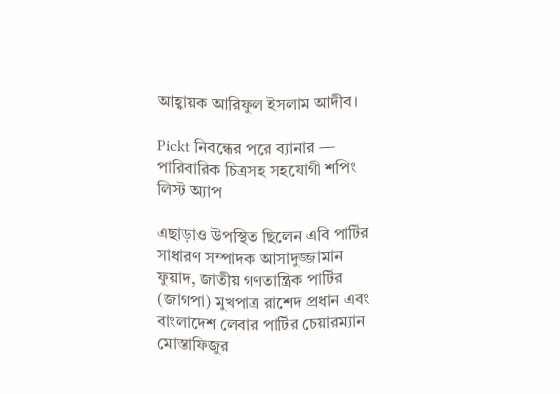আহ্বায়ক আরিফুল ইসলাম আদীব।

Pickt নিবন্ধের পরে ব্যানার — পারিবারিক চিত্রসহ সহযোগী শপিং লিস্ট অ্যাপ

এছাড়াও উপস্থিত ছিলেন এবি পার্টির সাধারণ সম্পাদক আসাদুজ্জামান ফুয়াদ, জাতীয় গণতান্ত্রিক পার্টির (জাগপা) মুখপাত্র রাশেদ প্রধান এবং বাংলাদেশ লেবার পার্টির চেয়ারম্যান মোস্তাফিজুর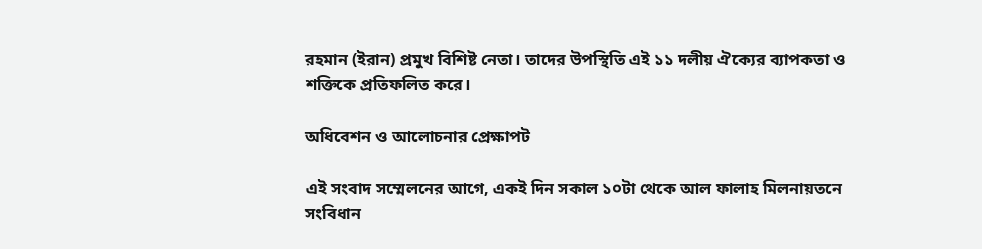রহমান (ইরান) প্রমুখ বিশিষ্ট নেতা। তাদের উপস্থিতি এই ১১ দলীয় ঐক্যের ব্যাপকতা ও শক্তিকে প্রতিফলিত করে।

অধিবেশন ও আলোচনার প্রেক্ষাপট

এই সংবাদ সম্মেলনের আগে, একই দিন সকাল ১০টা থেকে আল ফালাহ মিলনায়তনে সংবিধান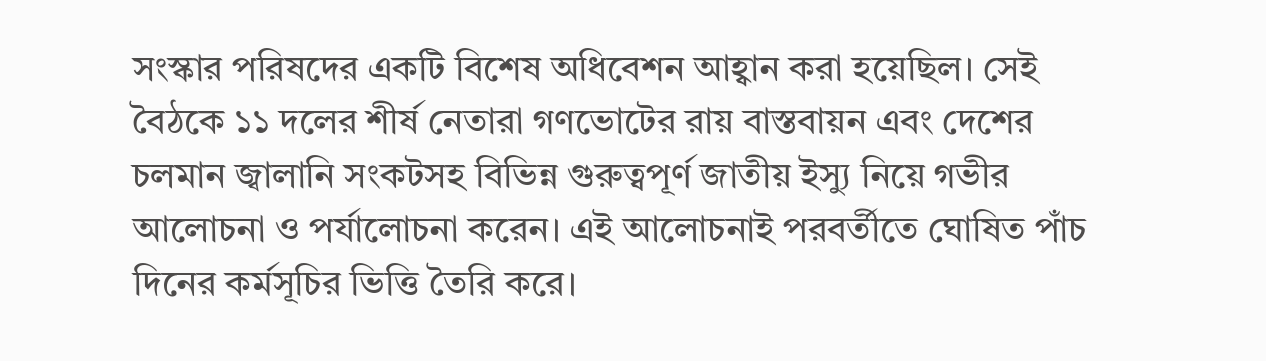সংস্কার পরিষদের একটি বিশেষ অধিবেশন আহ্বান করা হয়েছিল। সেই বৈঠকে ১১ দলের শীর্ষ নেতারা গণভোটের রায় বাস্তবায়ন এবং দেশের চলমান জ্বালানি সংকটসহ বিভিন্ন গুরুত্বপূর্ণ জাতীয় ইস্যু নিয়ে গভীর আলোচনা ও পর্যালোচনা করেন। এই আলোচনাই পরবর্তীতে ঘোষিত পাঁচ দিনের কর্মসূচির ভিত্তি তৈরি করে।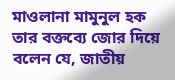মাওলানা মামুনুল হক তার বক্তব্যে জোর দিয়ে বলেন যে, জাতীয়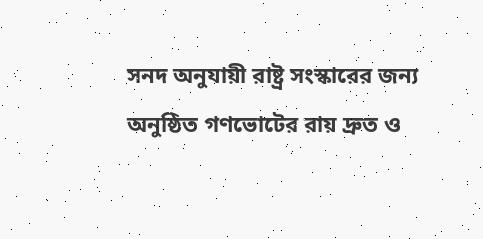সনদ অনুযায়ী রাষ্ট্র সংস্কারের জন্য অনুষ্ঠিত গণভোটের রায় দ্রুত ও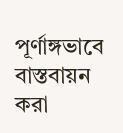পূর্ণাঙ্গভাবে বাস্তবায়ন করা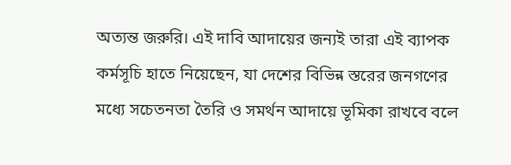অত্যন্ত জরুরি। এই দাবি আদায়ের জন্যই তারা এই ব্যাপক কর্মসূচি হাতে নিয়েছেন, যা দেশের বিভিন্ন স্তরের জনগণের মধ্যে সচেতনতা তৈরি ও সমর্থন আদায়ে ভূমিকা রাখবে বলে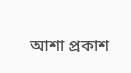আশা প্রকাশ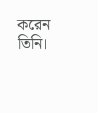করেন তিনি।